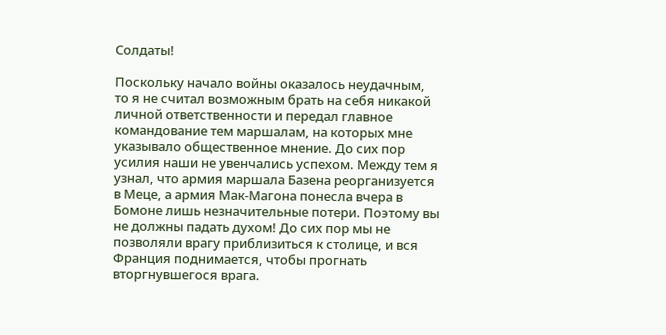Солдаты!

Поскольку начало войны оказалось неудачным, то я не считал возможным брать на себя никакой личной ответственности и передал главное командование тем маршалам, на которых мне указывало общественное мнение. До сих пор усилия наши не увенчались успехом. Между тем я узнал, что армия маршала Базена реорганизуется в Меце, а армия Мак-Магона понесла вчера в Бомоне лишь незначительные потери. Поэтому вы не должны падать духом! До сих пор мы не позволяли врагу приблизиться к столице, и вся Франция поднимается, чтобы прогнать вторгнувшегося врага.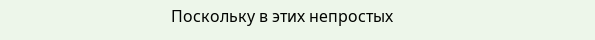Поскольку в этих непростых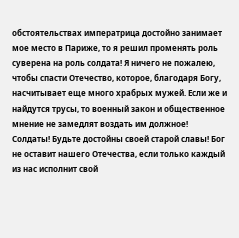обстоятельствах императрица достойно занимает мое место в Париже, то я решил променять роль суверена на роль солдата! Я ничего не пожалею, чтобы спасти Отечество, которое, благодаря Богу, насчитывает еще много храбрых мужей. Если же и найдутся трусы, то военный закон и общественное мнение не замедлят воздать им должное! Солдаты! Будьте достойны своей старой славы! Бог не оставит нашего Отечества, если только каждый из нас исполнит свой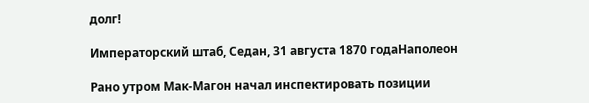долг!

Императорский штаб, Седан, 31 августа 1870 годаНаполеон

Рано утром Мак-Магон начал инспектировать позиции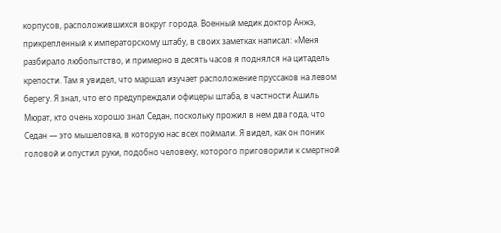корпусов, расположившихся вокруг города. Военный медик доктор Анжэ, прикрепленный к императорскому штабу, в своих заметках написал: «Меня разбирало любопытство, и примерно в десять часов я поднялся на цитадель крепости. Там я увидел, что маршал изучает расположение пруссаков на левом берегу. Я знал, что его предупреждали офицеры штаба, в частности Ашиль Мюрат, кто очень хорошо знал Седан, поскольку прожил в нем два года, что Седан — это мышеловка, в которую нас всех поймали. Я видел, как он поник головой и опустил руки, подобно человеку, которого приговорили к смертной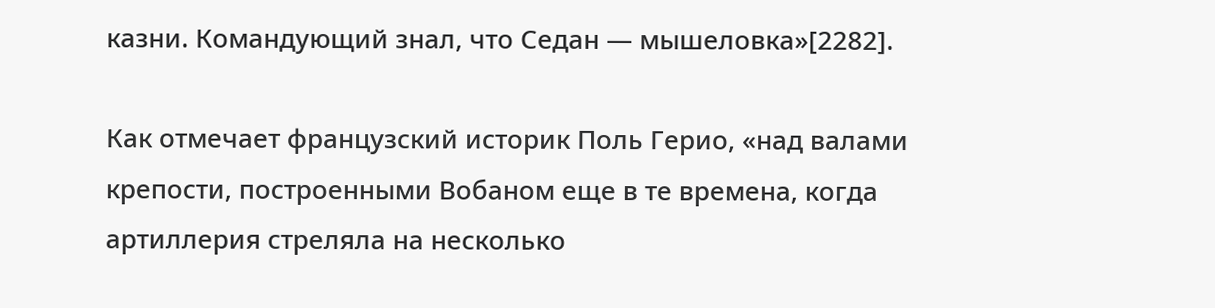казни. Командующий знал, что Седан — мышеловка»[2282].

Как отмечает французский историк Поль Герио, «над валами крепости, построенными Вобаном еще в те времена, когда артиллерия стреляла на несколько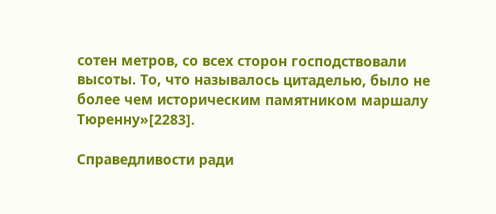сотен метров, со всех сторон господствовали высоты. То, что называлось цитаделью, было не более чем историческим памятником маршалу Тюренну»[2283].

Справедливости ради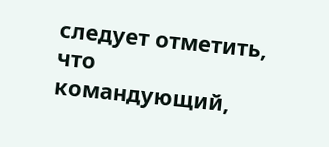следует отметить, что командующий,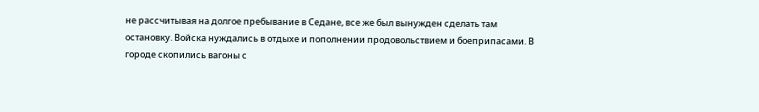не рассчитывая на долгое пребывание в Седане, все же был вынужден сделать там остановку. Войска нуждались в отдыхе и пополнении продовольствием и боеприпасами. В городе скопились вагоны с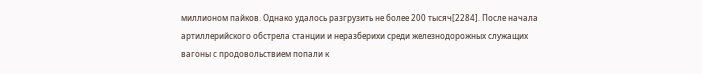миллионом пайков. Однако удалось разгрузить не более 200 тысяч[2284]. После начала артиллерийского обстрела станции и неразберихи среди железнодорожных служащих вагоны с продовольствием попали к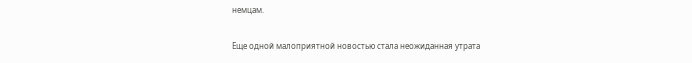немцам.

Еще одной малоприятной новостью стала неожиданная утрата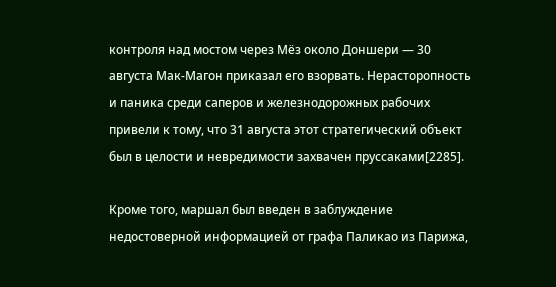контроля над мостом через Мёз около Доншери — 30 августа Мак-Магон приказал его взорвать. Нерасторопность и паника среди саперов и железнодорожных рабочих привели к тому, что 31 августа этот стратегический объект был в целости и невредимости захвачен пруссаками[2285].

Кроме того, маршал был введен в заблуждение недостоверной информацией от графа Паликао из Парижа,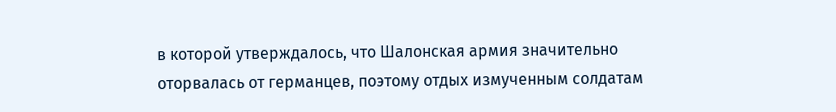в которой утверждалось, что Шалонская армия значительно оторвалась от германцев, поэтому отдых измученным солдатам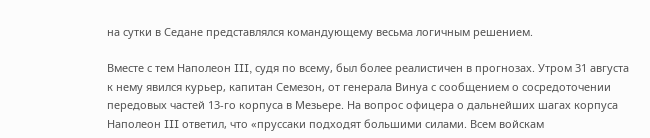на сутки в Седане представлялся командующему весьма логичным решением.

Вместе с тем Наполеон III, судя по всему, был более реалистичен в прогнозах. Утром 31 августа к нему явился курьер, капитан Семезон, от генерала Винуа с сообщением о сосредоточении передовых частей 13-го корпуса в Мезьере. На вопрос офицера о дальнейших шагах корпуса Наполеон III ответил, что «пруссаки подходят большими силами. Всем войскам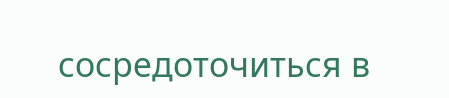сосредоточиться в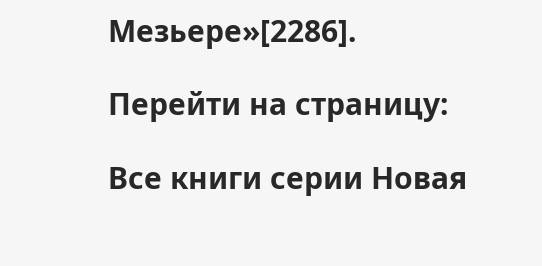Мезьере»[2286].

Перейти на страницу:

Все книги серии Новая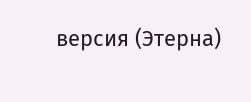версия (Этерна)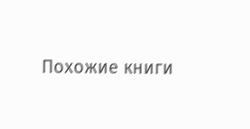Похожие книги